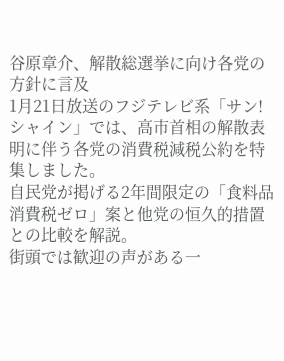谷原章介、解散総選挙に向け各党の方針に言及
1月21日放送のフジテレビ系「サン!シャイン」では、高市首相の解散表明に伴う各党の消費税減税公約を特集しました。
自民党が掲げる2年間限定の「食料品消費税ゼロ」案と他党の恒久的措置との比較を解説。
街頭では歓迎の声がある一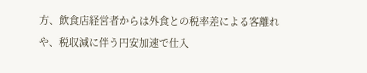方、飲食店経営者からは外食との税率差による客離れや、税収減に伴う円安加速で仕入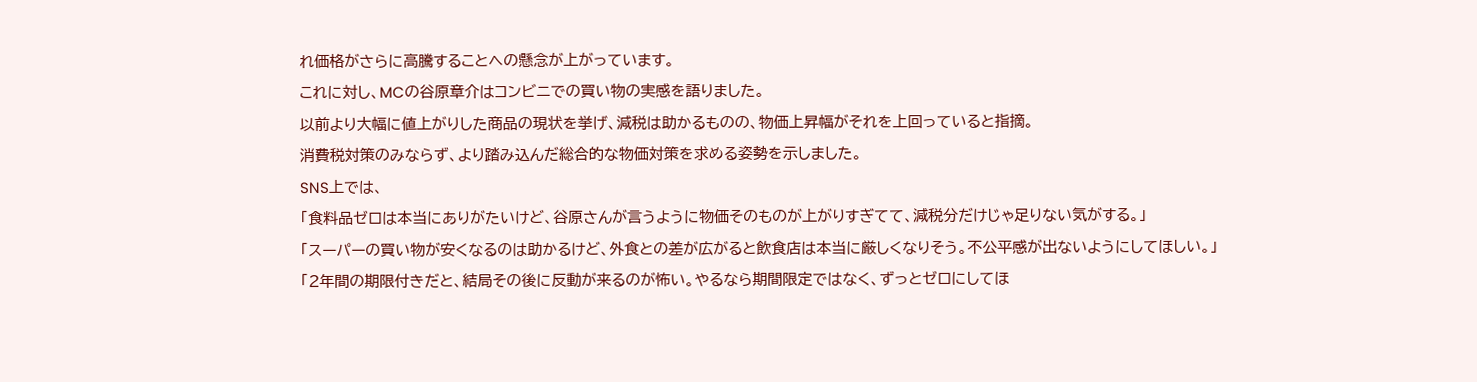れ価格がさらに高騰することへの懸念が上がっています。
これに対し、MCの谷原章介はコンビニでの買い物の実感を語りました。
以前より大幅に値上がりした商品の現状を挙げ、減税は助かるものの、物価上昇幅がそれを上回っていると指摘。
消費税対策のみならず、より踏み込んだ総合的な物価対策を求める姿勢を示しました。
SNS上では、
「食料品ゼロは本当にありがたいけど、谷原さんが言うように物価そのものが上がりすぎてて、減税分だけじゃ足りない気がする。」
「スーパーの買い物が安くなるのは助かるけど、外食との差が広がると飲食店は本当に厳しくなりそう。不公平感が出ないようにしてほしい。」
「2年間の期限付きだと、結局その後に反動が来るのが怖い。やるなら期間限定ではなく、ずっとゼロにしてほ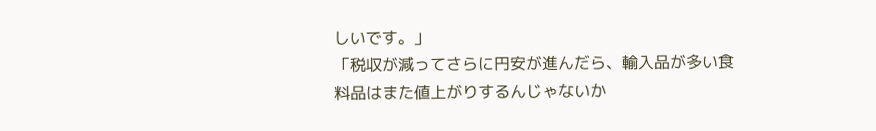しいです。」
「税収が減ってさらに円安が進んだら、輸入品が多い食料品はまた値上がりするんじゃないか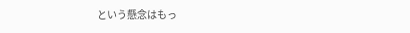という懸念はもっ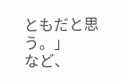ともだと思う。」
など、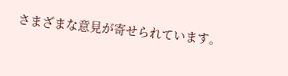さまざまな意見が寄せられています。